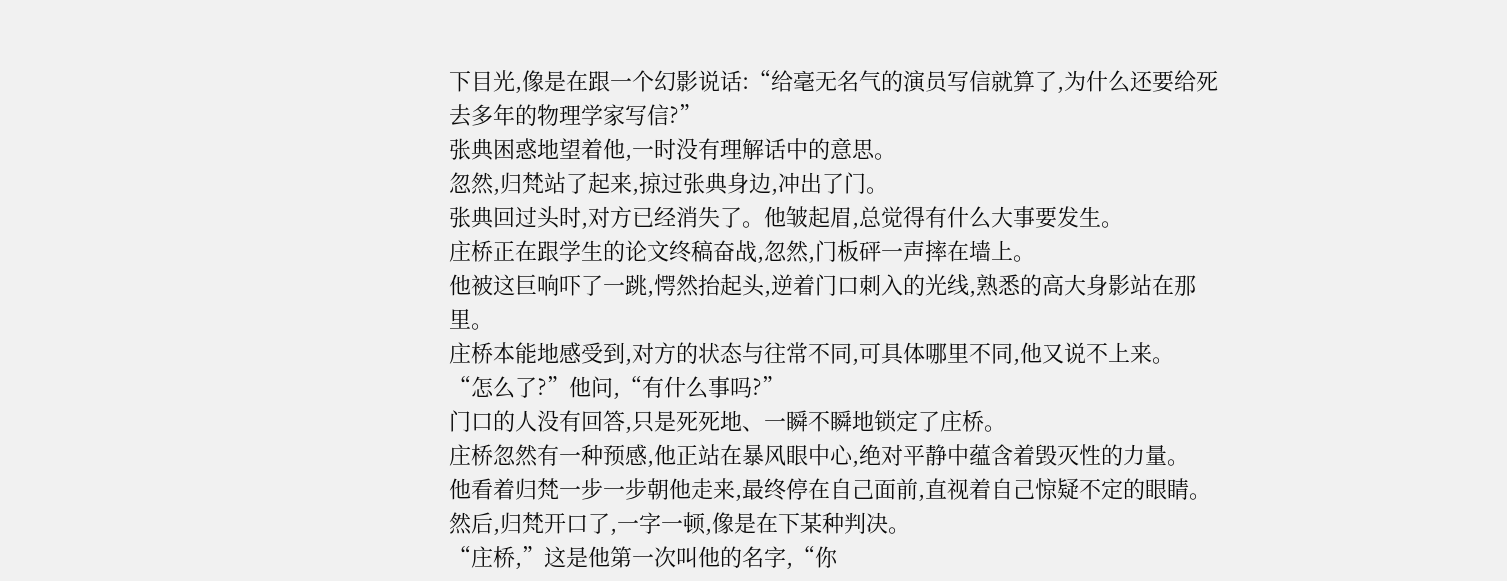下目光,像是在跟一个幻影说话:“给毫无名气的演员写信就算了,为什么还要给死去多年的物理学家写信?”
张典困惑地望着他,一时没有理解话中的意思。
忽然,归梵站了起来,掠过张典身边,冲出了门。
张典回过头时,对方已经消失了。他皱起眉,总觉得有什么大事要发生。
庄桥正在跟学生的论文终稿奋战,忽然,门板砰一声摔在墙上。
他被这巨响吓了一跳,愕然抬起头,逆着门口刺入的光线,熟悉的高大身影站在那里。
庄桥本能地感受到,对方的状态与往常不同,可具体哪里不同,他又说不上来。
“怎么了?”他问,“有什么事吗?”
门口的人没有回答,只是死死地、一瞬不瞬地锁定了庄桥。
庄桥忽然有一种预感,他正站在暴风眼中心,绝对平静中蕴含着毁灭性的力量。
他看着归梵一步一步朝他走来,最终停在自己面前,直视着自己惊疑不定的眼睛。
然后,归梵开口了,一字一顿,像是在下某种判决。
“庄桥,”这是他第一次叫他的名字,“你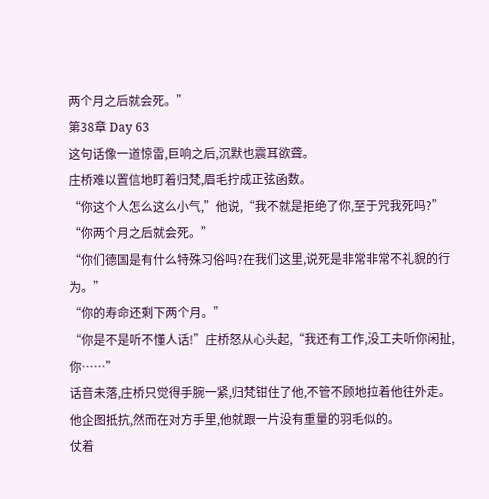两个月之后就会死。”
第38章 Day 63
这句话像一道惊雷,巨响之后,沉默也震耳欲聋。
庄桥难以置信地盯着归梵,眉毛拧成正弦函数。
“你这个人怎么这么小气,”他说,“我不就是拒绝了你,至于咒我死吗?”
“你两个月之后就会死。”
“你们德国是有什么特殊习俗吗?在我们这里,说死是非常非常不礼貌的行为。”
“你的寿命还剩下两个月。”
“你是不是听不懂人话!”庄桥怒从心头起,“我还有工作,没工夫听你闲扯,你……”
话音未落,庄桥只觉得手腕一紧,归梵钳住了他,不管不顾地拉着他往外走。
他企图抵抗,然而在对方手里,他就跟一片没有重量的羽毛似的。
仗着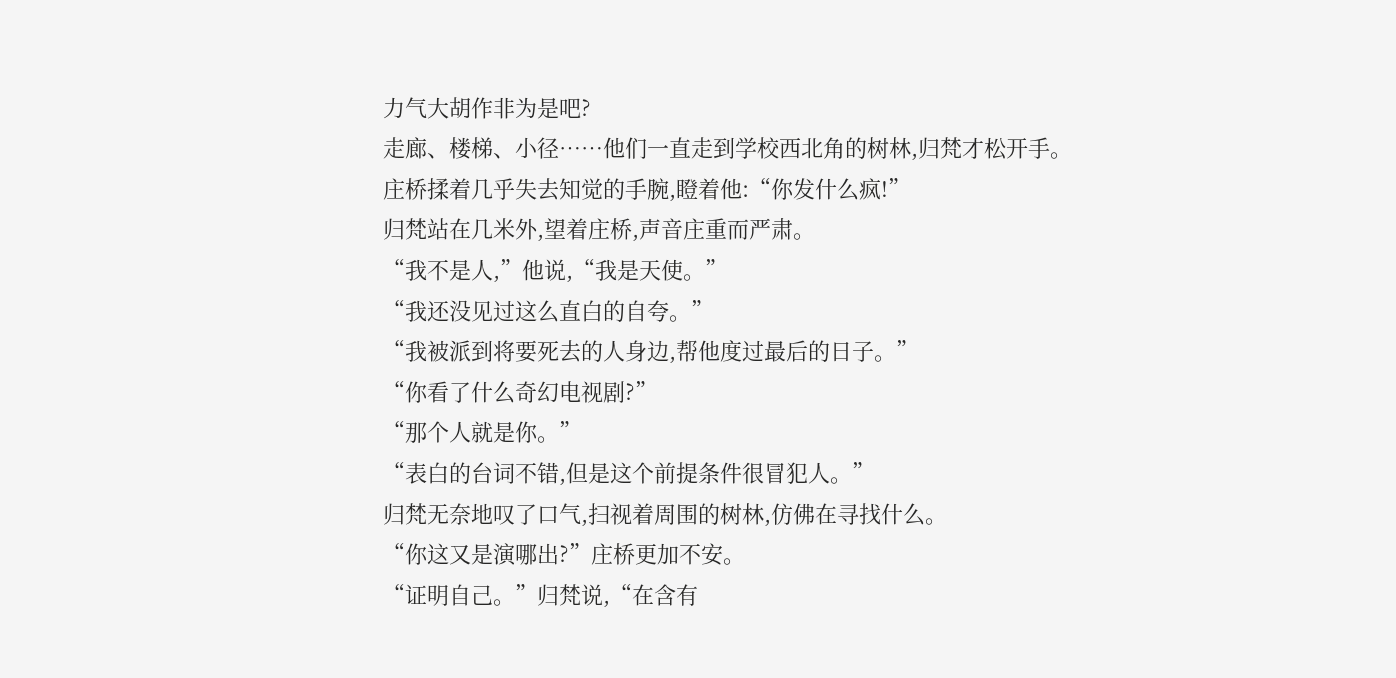力气大胡作非为是吧?
走廊、楼梯、小径……他们一直走到学校西北角的树林,归梵才松开手。
庄桥揉着几乎失去知觉的手腕,瞪着他:“你发什么疯!”
归梵站在几米外,望着庄桥,声音庄重而严肃。
“我不是人,”他说,“我是天使。”
“我还没见过这么直白的自夸。”
“我被派到将要死去的人身边,帮他度过最后的日子。”
“你看了什么奇幻电视剧?”
“那个人就是你。”
“表白的台词不错,但是这个前提条件很冒犯人。”
归梵无奈地叹了口气,扫视着周围的树林,仿佛在寻找什么。
“你这又是演哪出?”庄桥更加不安。
“证明自己。”归梵说,“在含有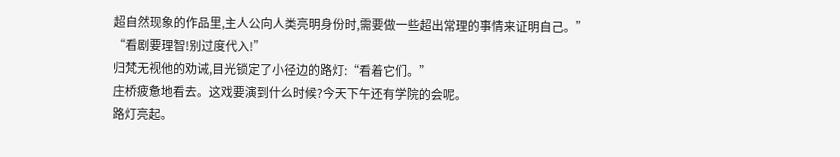超自然现象的作品里,主人公向人类亮明身份时,需要做一些超出常理的事情来证明自己。”
“看剧要理智!别过度代入!”
归梵无视他的劝诫,目光锁定了小径边的路灯:“看着它们。”
庄桥疲惫地看去。这戏要演到什么时候?今天下午还有学院的会呢。
路灯亮起。